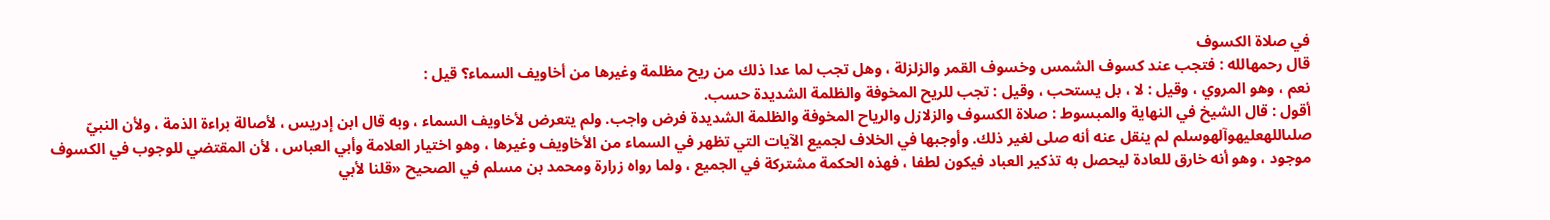في صلاة الكسوف
قال رحمهالله : فتجب عند كسوف الشمس وخسوف القمر والزلزلة ، وهل تجب لما عدا ذلك من ريح مظلمة وغيرها من أخاويف السماء؟ قيل :
نعم ، وهو المروي ، وقيل : لا ، بل يستحب ، وقيل : تجب للريح المخوفة والظلمة الشديدة حسب.
أقول : قال الشيخ في النهاية والمبسوط : صلاة الكسوف والزلازل والرياح المخوفة والظلمة الشديدة فرض واجب. ولم يتعرض لأخاويف السماء ، وبه قال ابن إدريس ، لأصالة براءة الذمة ، ولأن النبيّ صلىاللهعليهوآلهوسلم لم ينقل عنه أنه صلى لغير ذلك. وأوجبها في الخلاف لجميع الآيات التي تظهر في السماء من الأخاويف وغيرها ، وهو اختيار العلامة وأبي العباس ، لأن المقتضي للوجوب في الكسوف موجود ، وهو أنه خارق للعادة ليحصل به تذكير العباد فيكون لطفا ، فهذه الحكمة مشتركة في الجميع ، ولما رواه زرارة ومحمد بن مسلم في الصحيح «قلنا لأبي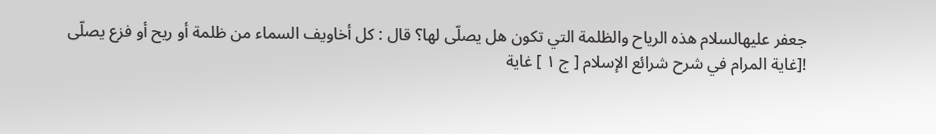جعفر عليهالسلام هذه الرياح والظلمة التي تكون هل يصلّى لها؟ قال : كل أخاويف السماء من ظلمة أو ريح أو فزع يصلّى
![غاية المرام في شرح شرائع الإسلام [ ج ١ ] غاية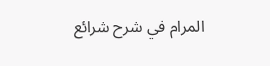المرام في شرح شرائع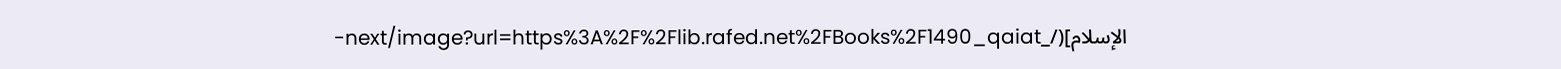الإسلام](/_next/image?url=https%3A%2F%2Flib.rafed.net%2FBooks%2F1490_qaiat-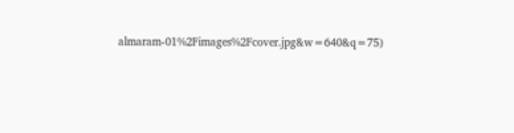almaram-01%2Fimages%2Fcover.jpg&w=640&q=75)